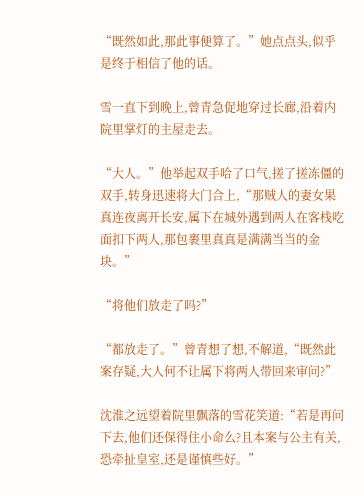“既然如此,那此事便算了。”她点点头,似乎是终于相信了他的话。

雪一直下到晚上,曾青急促地穿过长廊,沿着内院里掌灯的主屋走去。

“大人。”他举起双手哈了口气,搓了搓冻僵的双手,转身迅速将大门合上,“那贼人的妻女果真连夜离开长安,属下在城外遇到两人在客栈吃面扣下两人,那包裹里真真是满满当当的金块。”

“将他们放走了吗?”

“都放走了。”曾青想了想,不解道,“既然此案存疑,大人何不让属下将两人带回来审问?”

沈淮之远望着院里飘落的雪花笑道:“若是再问下去,他们还保得住小命么?且本案与公主有关,恐牵扯皇室,还是谨慎些好。”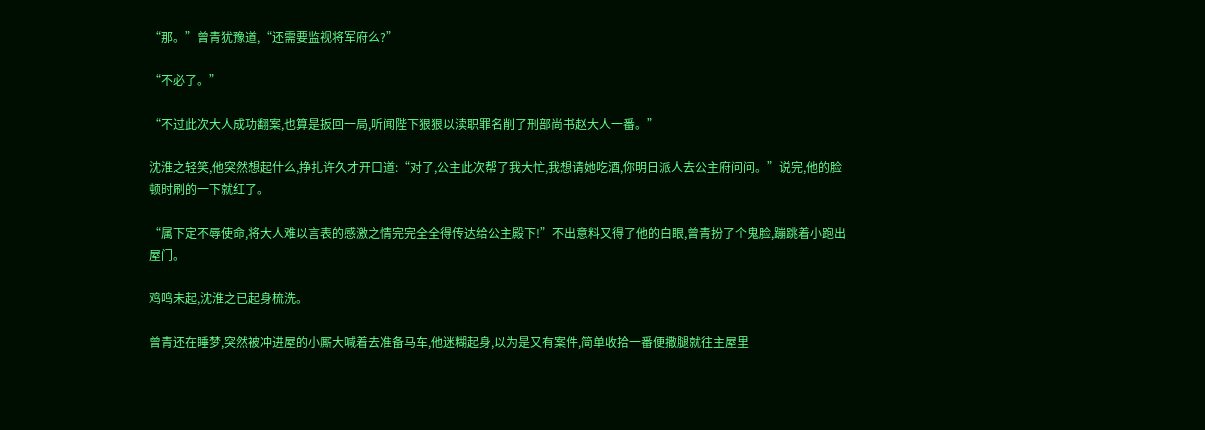“那。”曾青犹豫道,“还需要监视将军府么?”

“不必了。”

“不过此次大人成功翻案,也算是扳回一局,听闻陛下狠狠以渎职罪名削了刑部尚书赵大人一番。”

沈淮之轻笑,他突然想起什么,挣扎许久才开口道:“对了,公主此次帮了我大忙,我想请她吃酒,你明日派人去公主府问问。”说完,他的脸顿时刷的一下就红了。

“属下定不辱使命,将大人难以言表的感激之情完完全全得传达给公主殿下!”不出意料又得了他的白眼,曾青扮了个鬼脸,蹦跳着小跑出屋门。

鸡鸣未起,沈淮之已起身梳洗。

曾青还在睡梦,突然被冲进屋的小厮大喊着去准备马车,他迷糊起身,以为是又有案件,简单收拾一番便撒腿就往主屋里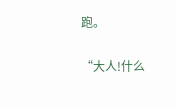跑。

“大人!什么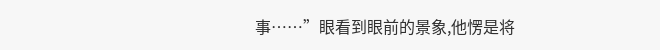事……”眼看到眼前的景象,他愣是将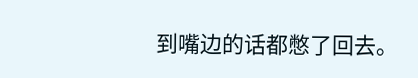到嘴边的话都憋了回去。